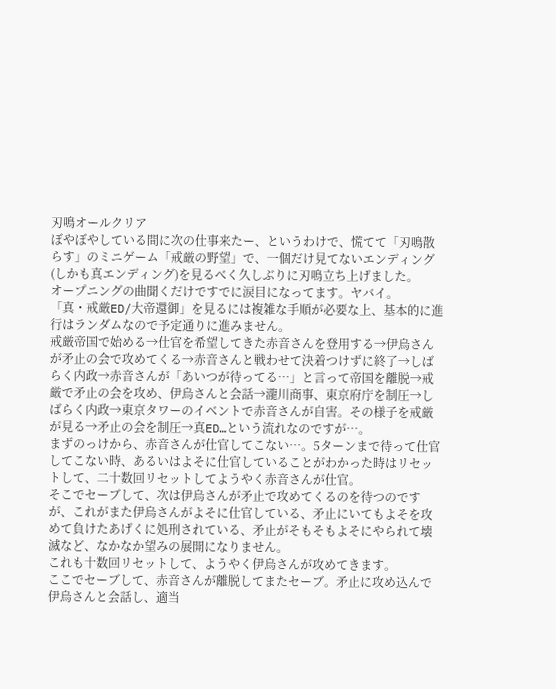刃鳴オールクリア
ぼやぼやしている間に次の仕事来たー、というわけで、慌てて「刃鳴散らす」のミニゲーム「戒厳の野望」で、一個だけ見てないエンディング(しかも真エンディング)を見るべく久しぶりに刃鳴立ち上げました。
オープニングの曲聞くだけですでに涙目になってます。ヤバイ。
「真・戒厳ED/大帝還御」を見るには複雑な手順が必要な上、基本的に進行はランダムなので予定通りに進みません。
戒厳帝国で始める→仕官を希望してきた赤音さんを登用する→伊烏さんが矛止の会で攻めてくる→赤音さんと戦わせて決着つけずに終了→しばらく内政→赤音さんが「あいつが待ってる…」と言って帝国を離脱→戒厳で矛止の会を攻め、伊烏さんと会話→瀧川商事、東京府庁を制圧→しばらく内政→東京タワーのイベントで赤音さんが自害。その様子を戒厳が見る→矛止の会を制圧→真ED…という流れなのですが…。
まずのっけから、赤音さんが仕官してこない…。5ターンまで待って仕官してこない時、あるいはよそに仕官していることがわかった時はリセットして、二十数回リセットしてようやく赤音さんが仕官。
そこでセーブして、次は伊烏さんが矛止で攻めてくるのを待つのですが、これがまた伊烏さんがよそに仕官している、矛止にいてもよそを攻めて負けたあげくに処刑されている、矛止がそもそもよそにやられて壊滅など、なかなか望みの展開になりません。
これも十数回リセットして、ようやく伊烏さんが攻めてきます。
ここでセーブして、赤音さんが離脱してまたセーブ。矛止に攻め込んで伊烏さんと会話し、適当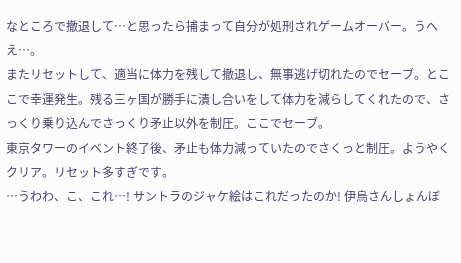なところで撤退して…と思ったら捕まって自分が処刑されゲームオーバー。うへえ…。
またリセットして、適当に体力を残して撤退し、無事逃げ切れたのでセーブ。とここで幸運発生。残る三ヶ国が勝手に潰し合いをして体力を減らしてくれたので、さっくり乗り込んでさっくり矛止以外を制圧。ここでセーブ。
東京タワーのイベント終了後、矛止も体力減っていたのでさくっと制圧。ようやくクリア。リセット多すぎです。
…うわわ、こ、これ…! サントラのジャケ絵はこれだったのか! 伊烏さんしょんぼ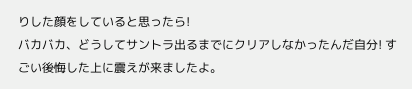りした顔をしていると思ったら!
バカバカ、どうしてサントラ出るまでにクリアしなかったんだ自分! すごい後悔した上に震えが来ましたよ。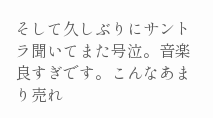そして久しぶりにサントラ聞いてまた号泣。音楽良すぎです。こんなあまり売れ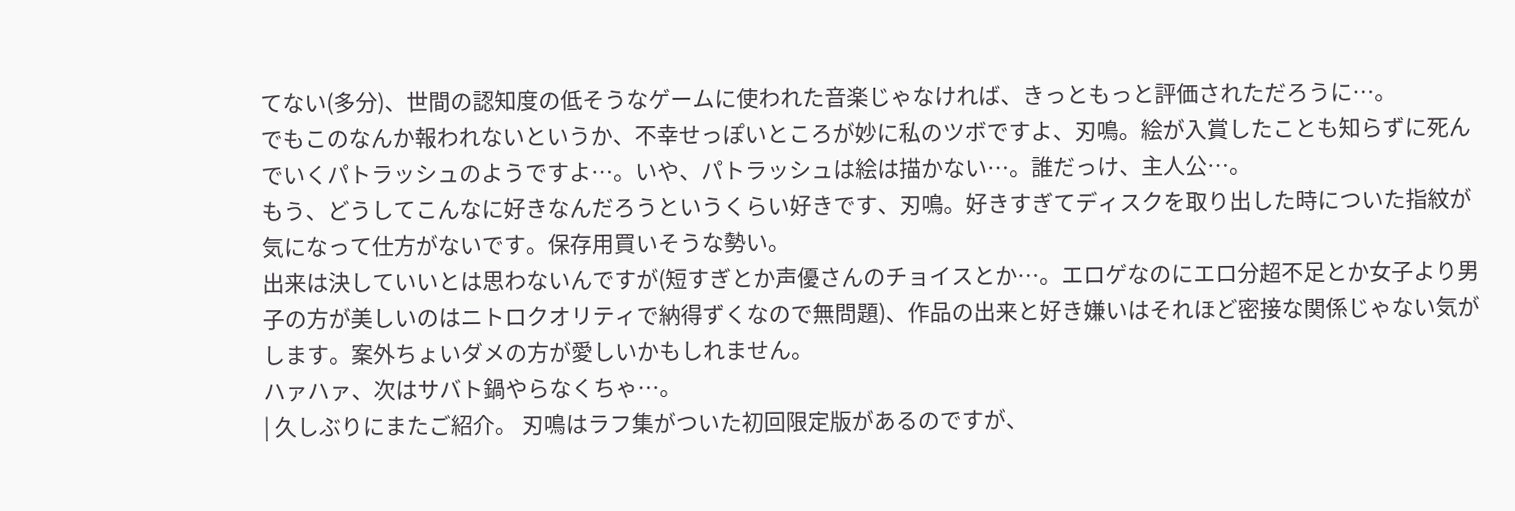てない(多分)、世間の認知度の低そうなゲームに使われた音楽じゃなければ、きっともっと評価されただろうに…。
でもこのなんか報われないというか、不幸せっぽいところが妙に私のツボですよ、刃鳴。絵が入賞したことも知らずに死んでいくパトラッシュのようですよ…。いや、パトラッシュは絵は描かない…。誰だっけ、主人公…。
もう、どうしてこんなに好きなんだろうというくらい好きです、刃鳴。好きすぎてディスクを取り出した時についた指紋が気になって仕方がないです。保存用買いそうな勢い。
出来は決していいとは思わないんですが(短すぎとか声優さんのチョイスとか…。エロゲなのにエロ分超不足とか女子より男子の方が美しいのはニトロクオリティで納得ずくなので無問題)、作品の出来と好き嫌いはそれほど密接な関係じゃない気がします。案外ちょいダメの方が愛しいかもしれません。
ハァハァ、次はサバト鍋やらなくちゃ…。
| 久しぶりにまたご紹介。 刃鳴はラフ集がついた初回限定版があるのですが、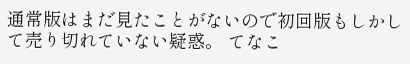通常版はまだ見たことがないので初回版もしかして売り切れていない疑惑。 てなこ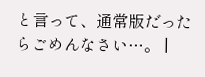と言って、通常版だったらごめんなさい…。 |